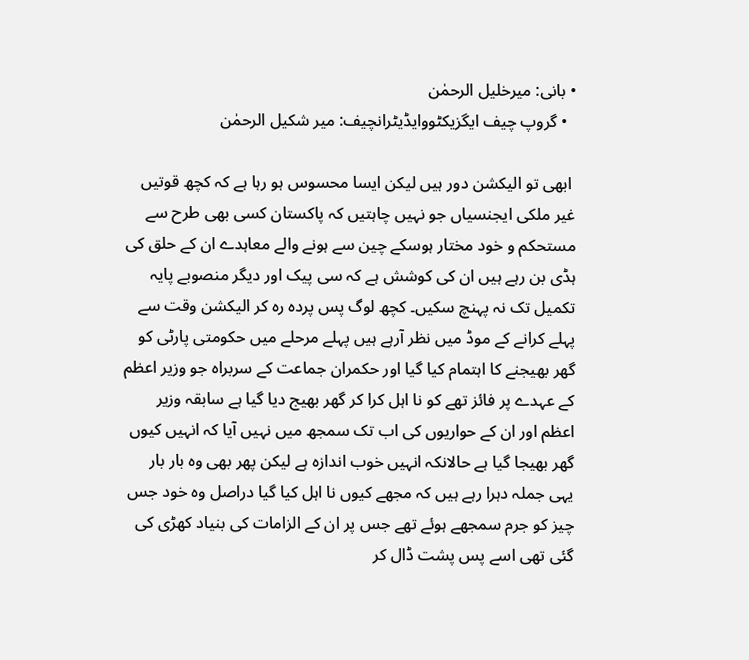• بانی: میرخلیل الرحمٰن
  • گروپ چیف ایگزیکٹووایڈیٹرانچیف: میر شکیل الرحمٰن

 ابھی تو الیکشن دور ہیں لیکن ایسا محسوس ہو رہا ہے کہ کچھ قوتیں غیر ملکی ایجنسیاں جو نہیں چاہتیں کہ پاکستان کسی بھی طرح سے مستحکم و خود مختار ہوسکے چین سے ہونے والے معاہدے ان کے حلق کی ہڈی بن رہے ہیں ان کی کوشش ہے کہ سی پیک اور دیگر منصوبے پایہ تکمیل تک نہ پہنچ سکیں۔ کچھ لوگ پس پردہ رہ کر الیکشن وقت سے پہلے کرانے کے موڈ میں نظر آرہے ہیں پہلے مرحلے میں حکومتی پارٹی کو گھر بھیجنے کا اہتمام کیا گیا اور حکمران جماعت کے سربراہ جو وزیر اعظم کے عہدے پر فائز تھے کو نا اہل کرا کر گھر بھیج دیا گیا ہے سابقہ وزیر اعظم اور ان کے حواریوں کی اب تک سمجھ میں نہیں آیا کہ انہیں کیوں گھر بھیجا گیا ہے حالانکہ انہیں خوب اندازہ ہے لیکن پھر بھی وہ بار بار یہی جملہ دہرا رہے ہیں کہ مجھے کیوں نا اہل کیا گیا دراصل وہ خود جس چیز کو جرم سمجھے ہوئے تھے جس پر ان کے الزامات کی بنیاد کھڑی کی گئی تھی اسے پس پشت ڈال کر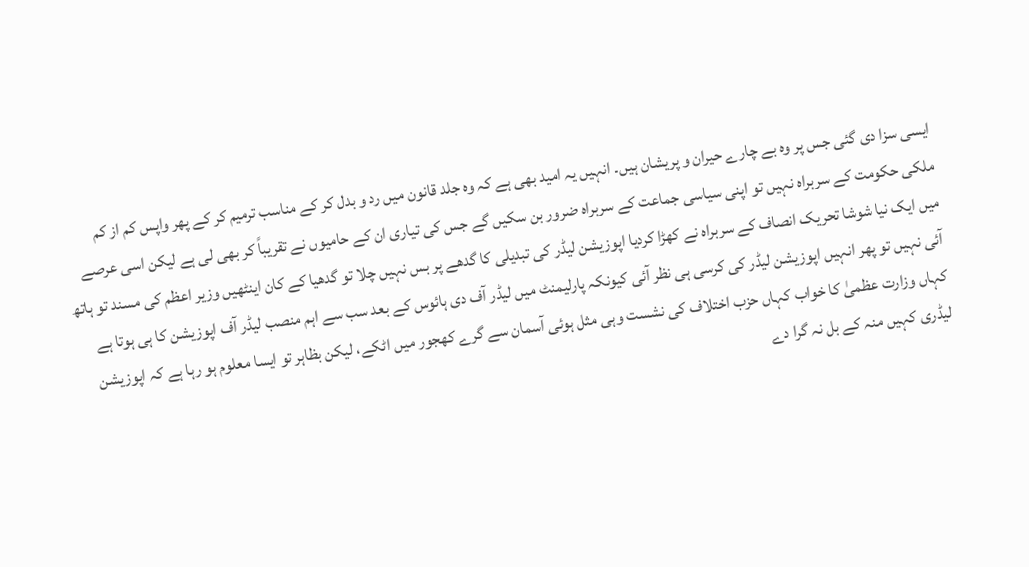ایسی سزا دی گئی جس پر وہ بے چارے حیران و پریشان ہیں۔ انہیں یہ امید بھی ہے کہ وہ جلد قانون میں رد و بدل کر کے مناسب ترمیم کر کے پھر واپس کم از کم ملکی حکومت کے سربراہ نہیں تو اپنی سیاسی جماعت کے سربراہ ضرور بن سکیں گے جس کی تیاری ان کے حامیوں نے تقریباً کر بھی لی ہے لیکن اسی عرصے میں ایک نیا شوشا تحریک انصاف کے سربراہ نے کھڑا کردیا اپوزیشن لیڈر کی تبدیلی کا گدھے پر بس نہیں چلا تو گدھیا کے کان اینٹھیں وزیر اعظم کی مسند تو ہاتھ آئی نہیں تو پھر انہیں اپوزیشن لیڈر کی کرسی ہی نظر آئی کیونکہ پارلیمنٹ میں لیڈر آف دی ہائوس کے بعد سب سے اہم منصب لیڈر آف اپوزیشن کا ہی ہوتا ہے کہاں وزارت عظمیٰ کا خواب کہاں حزب اختلاف کی نشست وہی مثل ہوئی آسمان سے گرے کھجور میں اٹکے، لیکن بظاہر تو ایسا معلوم ہو رہا ہے کہ اپوزیشن لیڈری کہیں منہ کے بل نہ گرا دے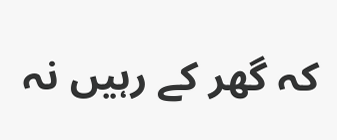کہ گھر کے رہیں نہ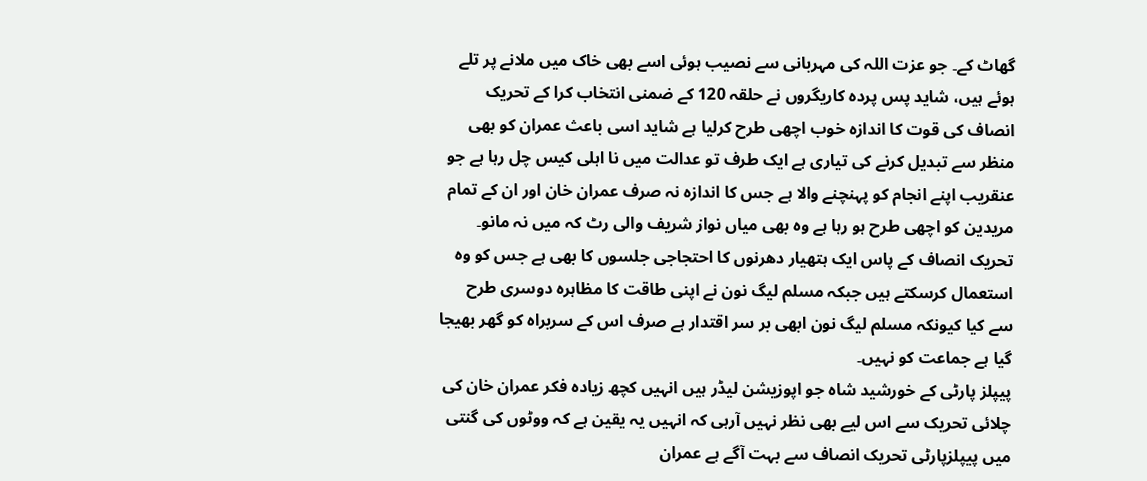گھاٹ کے۔ جو عزت اللہ کی مہربانی سے نصیب ہوئی اسے بھی خاک میں ملانے پر تلے ہوئے ہیں، شاید پس پردہ کاریگروں نے حلقہ 120 کے ضمنی انتخاب کرا کے تحریک انصاف کی قوت کا اندازہ خوب اچھی طرح کرلیا ہے شاید اسی باعث عمران کو بھی منظر سے تبدیل کرنے کی تیاری ہے ایک طرف تو عدالت میں نا اہلی کیس چل رہا ہے جو عنقریب اپنے انجام کو پہنچنے والا ہے جس کا اندازہ نہ صرف عمران خان اور ان کے تمام مریدین کو اچھی طرح ہو رہا ہے وہ بھی میاں نواز شریف والی رٹ کہ میں نہ مانو۔ تحریک انصاف کے پاس ایک ہتھیار دھرنوں کا احتجاجی جلسوں کا بھی ہے جس کو وہ استعمال کرسکتے ہیں جبکہ مسلم لیگ نون نے اپنی طاقت کا مظاہرہ دوسری طرح سے کیا کیونکہ مسلم لیگ نون ابھی بر سر اقتدار ہے صرف اس کے سربراہ کو گھر بھیجا گیا ہے جماعت کو نہیں۔
پیپلز پارٹی کے خورشید شاہ جو اپوزیشن لیڈر ہیں انہیں کچھ زیادہ فکر عمران خان کی چلائی تحریک سے اس لیے بھی نظر نہیں آرہی کہ انہیں یہ یقین ہے کہ ووٹوں کی گنتی میں پیپلزپارٹی تحریک انصاف سے بہت آگے ہے عمران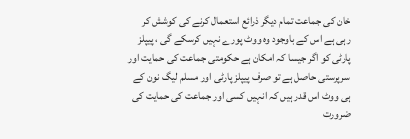خان کی جماعت تمام دیگر ذرائع استعمال کرنے کی کوشش کر رہی ہے اس کے باوجود وہ ووٹ پورے نہیں کرسکے گی ، پیپلز پارٹی کو اگر جیسا کہ امکان ہے حکومتی جماعت کی حمایت اور سرپرستی حاصل ہے تو صرف پیپلز پارٹی اور مسلم لیگ نون کے ہی ووٹ اس قدر ہیں کہ انہیں کسی اور جماعت کی حمایت کی ضرورت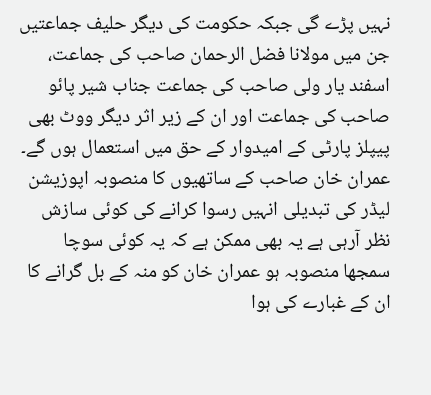نہیں پڑے گی جبکہ حکومت کی دیگر حلیف جماعتیں جن میں مولانا فضل الرحمان صاحب کی جماعت، اسفند یار ولی صاحب کی جماعت جناب شیر پائو صاحب کی جماعت اور ان کے زیر اثر دیگر ووٹ بھی پیپلز پارٹی کے امیدوار کے حق میں استعمال ہوں گے۔ عمران خان صاحب کے ساتھیوں کا منصوبہ اپوزیشن لیڈر کی تبدیلی انہیں رسوا کرانے کی کوئی سازش نظر آرہی ہے یہ بھی ممکن ہے کہ یہ کوئی سوچا سمجھا منصوبہ ہو عمران خان کو منہ کے بل گرانے کا ان کے غبارے کی ہوا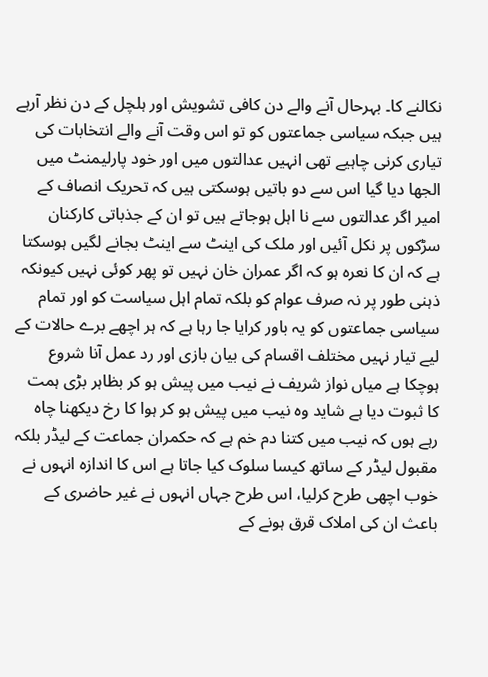نکالنے کا۔ بہرحال آنے والے دن کافی تشویش اور ہلچل کے دن نظر آرہے ہیں جبکہ سیاسی جماعتوں کو تو اس وقت آنے والے انتخابات کی تیاری کرنی چاہیے تھی انہیں عدالتوں میں اور خود پارلیمنٹ میں الجھا دیا گیا اس سے دو باتیں ہوسکتی ہیں کہ تحریک انصاف کے امیر اگر عدالتوں سے نا اہل ہوجاتے ہیں تو ان کے جذباتی کارکنان سڑکوں پر نکل آئیں اور ملک کی اینٹ سے اینٹ بجانے لگیں ہوسکتا ہے کہ ان کا نعرہ ہو کہ اگر عمران خان نہیں تو پھر کوئی نہیں کیونکہ ذہنی طور پر نہ صرف عوام کو بلکہ تمام اہل سیاست کو اور تمام سیاسی جماعتوں کو یہ باور کرایا جا رہا ہے کہ ہر اچھے برے حالات کے لیے تیار نہیں مختلف اقسام کی بیان بازی اور رد عمل آنا شروع ہوچکا ہے میاں نواز شریف نے نیب میں پیش ہو کر بظاہر بڑی ہمت کا ثبوت دیا ہے شاید وہ نیب میں پیش ہو کر ہوا کا رخ دیکھنا چاہ رہے ہوں کہ نیب میں کتنا دم خم ہے کہ حکمران جماعت کے لیڈر بلکہ مقبول لیڈر کے ساتھ کیسا سلوک کیا جاتا ہے اس کا اندازہ انہوں نے خوب اچھی طرح کرلیا، اس طرح جہاں انہوں نے غیر حاضری کے باعث ان کی املاک قرق ہونے کے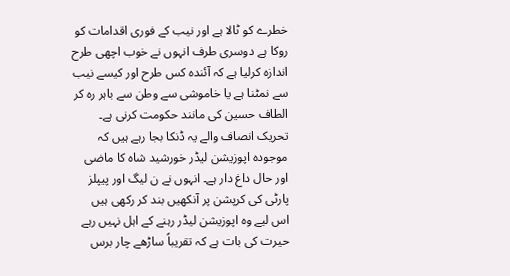خطرے کو ٹالا ہے اور نیب کے فوری اقدامات کو روکا ہے دوسری طرف انہوں نے خوب اچھی طرح اندازہ کرلیا ہے کہ آئندہ کس طرح اور کیسے نیب سے نمٹنا ہے یا خاموشی سے وطن سے باہر رہ کر الطاف حسین کی مانند حکومت کرنی ہے۔
تحریک انصاف والے یہ ڈنکا بجا رہے ہیں کہ موجودہ اپوزیشن لیڈر خورشید شاہ کا ماضی اور حال داغ دار ہے۔ انہوں نے ن لیگ اور پیپلز پارٹی کی کرپشن پر آنکھیں بند کر رکھی ہیں اس لیے وہ اپوزیشن لیڈر رہنے کے اہل نہیں رہے حیرت کی بات ہے کہ تقریباً ساڑھے چار برس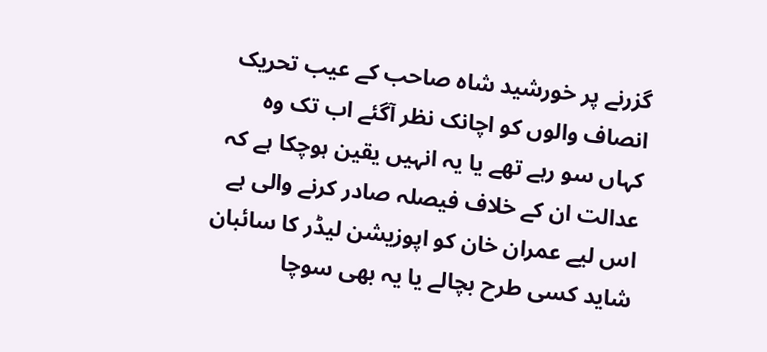گزرنے پر خورشید شاہ صاحب کے عیب تحریک انصاف والوں کو اچانک نظر آگئے اب تک وہ کہاں سو رہے تھے یا یہ انہیں یقین ہوچکا ہے کہ عدالت ان کے خلاف فیصلہ صادر کرنے والی ہے اس لیے عمران خان کو اپوزیشن لیڈر کا سائبان شاید کسی طرح بچالے یا یہ بھی سوچا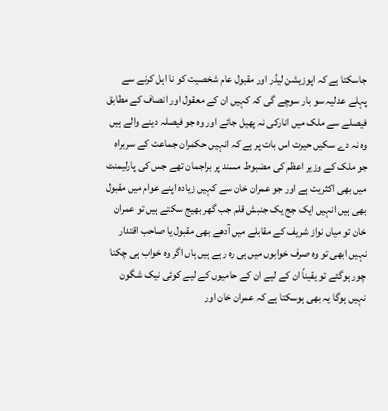جاسکتا ہے کہ اپوزیشن لیڈر اور مقبول عام شخصیت کو نا اہل کرنے سے پہلے عدلیہ سو بار سوچے گی کہ کہیں ان کے معقول اور انصاف کے مطابق فیصلے سے ملک میں انارکی نہ پھیل جائے اور وہ جو فیصلہ دینے والے ہیں وہ نہ دے سکیں حیرت اس بات پر ہے کہ انہیں حکمران جماعت کے سربراہ جو ملک کے وزیر اعظم کی مضبوط مسند پر براجمان تھے جس کی پارلیمنٹ میں بھی اکثریت ہے اور جو عمران خان سے کہیں زیادہ اپنے عوام میں مقبول بھی ہیں انہیں ایک جج یک جنبش قلم جب گھر بھیج سکتے ہیں تو عمران خان تو میاں نواز شریف کے مقابلے میں آدھے بھی مقبول یا صاحب اقتدار نہیں ابھی تو وہ صرف خوابوں میں ہی رہ رہے ہیں ہاں اگر وہ خواب ہی چکنا چور ہوگئے تو یقیناً ان کے لیے ان کے حامیوں کے لیے کوئی نیک شگون نہیں ہوگا یہ بھی ہوسکتا ہے کہ عمران خان اور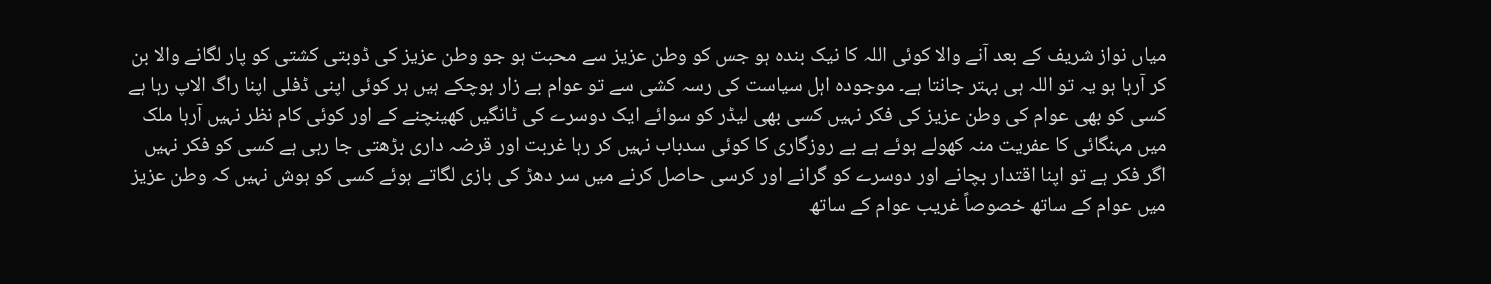میاں نواز شریف کے بعد آنے والا کوئی اللہ کا نیک بندہ ہو جس کو وطن عزیز سے محبت ہو جو وطن عزیز کی ڈوبتی کشتی کو پار لگانے والا بن کر آرہا ہو یہ تو اللہ ہی بہتر جانتا ہے۔ موجودہ اہل سیاست کی رسہ کشی سے تو عوام بے زار ہوچکے ہیں ہر کوئی اپنی ڈفلی اپنا راگ الاپ رہا ہے کسی کو بھی عوام کی وطن عزیز کی فکر نہیں کسی بھی لیڈر کو سوائے ایک دوسرے کی ٹانگیں کھینچنے کے اور کوئی کام نظر نہیں آرہا ملک میں مہنگائی کا عفریت منہ کھولے ہوئے ہے بے روزگاری کا کوئی سدباب نہیں کر رہا غربت اور قرضہ داری بڑھتی جا رہی ہے کسی کو فکر نہیں اگر فکر ہے تو اپنا اقتدار بچانے اور دوسرے کو گرانے اور کرسی حاصل کرنے میں سر دھڑ کی بازی لگاتے ہوئے کسی کو ہوش نہیں کہ وطن عزیز میں عوام کے ساتھ خصوصاً غریب عوام کے ساتھ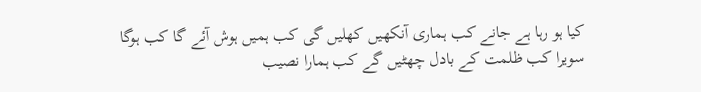کیا ہو رہا ہے جانے کب ہماری آنکھیں کھلیں گی کب ہمیں ہوش آئے گا کب ہوگا سویرا کب ظلمت کے بادل چھٹیں گے کب ہمارا نصیب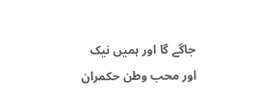جاگے گا اور ہمیں نیک اور محب وطن حکمران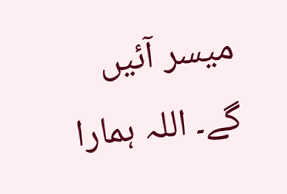میسر آئیں گے۔ اللہ ہمارا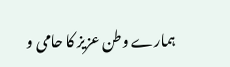ہمارے وطن عزیز کا حامی و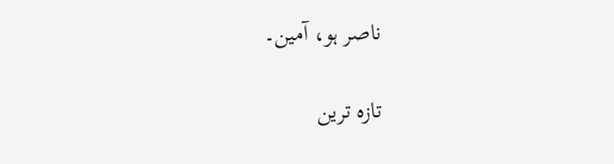ناصر ہو، آمین۔

تازہ ترین